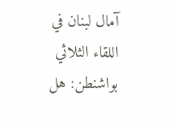آمال لبنان في اللقاء الثلاثي بواشنطن: هل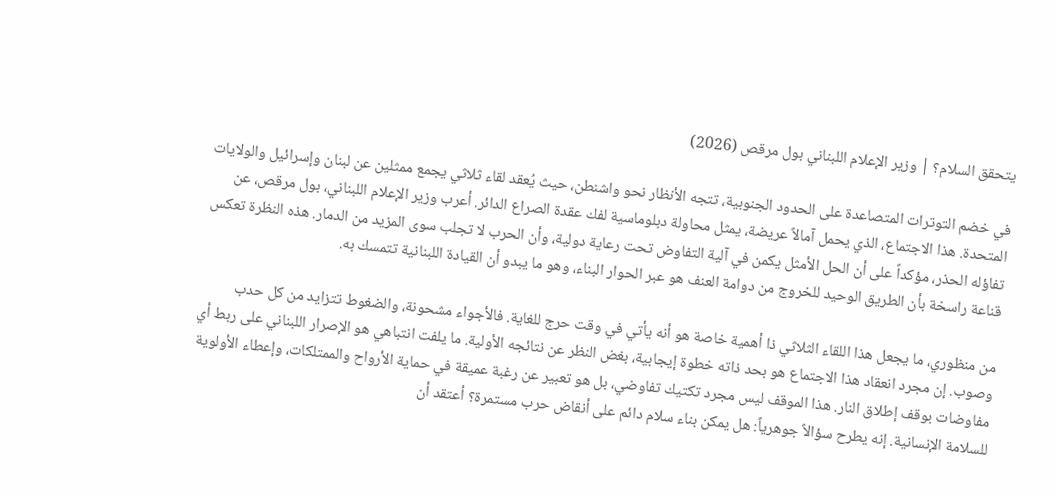يتحقق السلام؟ | وزير الإعلام اللبناني بول مرقص (2026)

في خضم التوترات المتصاعدة على الحدود الجنوبية، تتجه الأنظار نحو واشنطن، حيث يُعقد لقاء ثلاثي يجمع ممثلين عن لبنان وإسرائيل والولايات المتحدة. هذا الاجتماع، الذي يحمل آمالاً عريضة، يمثل محاولة دبلوماسية لفك عقدة الصراع الدائر. أعرب وزير الإعلام اللبناني، بول مرقص، عن تفاؤله الحذر، مؤكداً على أن الحل الأمثل يكمن في آلية التفاوض تحت رعاية دولية، وأن الحرب لا تجلب سوى المزيد من الدمار. هذه النظرة تعكس قناعة راسخة بأن الطريق الوحيد للخروج من دوامة العنف هو عبر الحوار البناء، وهو ما يبدو أن القيادة اللبنانية تتمسك به.

من منظوري، ما يجعل هذا اللقاء الثلاثي ذا أهمية خاصة هو أنه يأتي في وقت حرج للغاية. فالأجواء مشحونة، والضغوط تتزايد من كل حدب وصوب. إن مجرد انعقاد هذا الاجتماع هو بحد ذاته خطوة إيجابية، بغض النظر عن نتائجه الأولية. ما يلفت انتباهي هو الإصرار اللبناني على ربط أي مفاوضات بوقف إطلاق النار. هذا الموقف ليس مجرد تكتيك تفاوضي، بل هو تعبير عن رغبة عميقة في حماية الأرواح والممتلكات، وإعطاء الأولوية للسلامة الإنسانية. إنه يطرح سؤالاً جوهرياً: هل يمكن بناء سلام دائم على أنقاض حرب مستمرة؟ أعتقد أن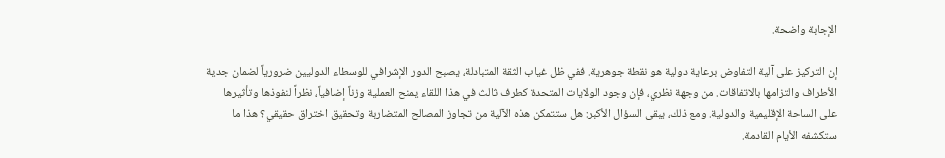الإجابة واضحة.

إن التركيز على آلية التفاوض برعاية دولية هو نقطة جوهرية. ففي ظل غياب الثقة المتبادلة، يصبح الدور الإشرافي للوسطاء الدوليين ضرورياً لضمان جدية الأطراف والتزامها بالاتفاقات. من وجهة نظري، فإن وجود الولايات المتحدة كطرف ثالث في هذا اللقاء يمنح العملية وزناً إضافياً، نظراً لنفوذها وتأثيرها على الساحة الإقليمية والدولية. ومع ذلك، يبقى السؤال الأكبر: هل ستتمكن هذه الآلية من تجاوز المصالح المتضاربة وتحقيق اختراق حقيقي؟ هذا ما ستكشفه الأيام القادمة.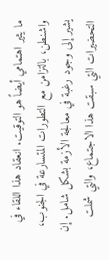ما يثير اهتمامي أيضاً هو التوقيت. انعقاد هذا اللقاء في واشنطن، بالتزامن مع التطورات المتسارعة في الجنوب، يشير إلى وجود رغبة في معالجة الأزمة بشكل شامل. إن التحضيرات التي سبقت هذا الاجتماع، والتي شملت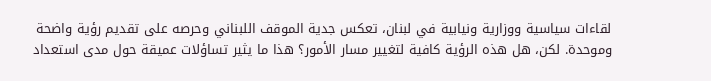لقاءات سياسية ووزارية ونيابية في لبنان، تعكس جدية الموقف اللبناني وحرصه على تقديم رؤية واضحة وموحدة. لكن، هل هذه الرؤية كافية لتغيير مسار الأمور؟ هذا ما يثير تساؤلات عميقة حول مدى استعداد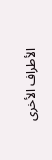الأطراف الأخرى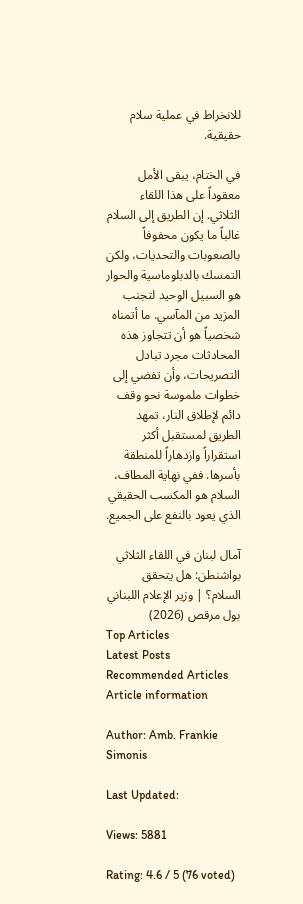للانخراط في عملية سلام حقيقية.

في الختام، يبقى الأمل معقوداً على هذا اللقاء الثلاثي. إن الطريق إلى السلام غالباً ما يكون محفوفاً بالصعوبات والتحديات، ولكن التمسك بالدبلوماسية والحوار هو السبيل الوحيد لتجنب المزيد من المآسي. ما أتمناه شخصياً هو أن تتجاوز هذه المحادثات مجرد تبادل التصريحات، وأن تفضي إلى خطوات ملموسة نحو وقف دائم لإطلاق النار، تمهد الطريق لمستقبل أكثر استقراراً وازدهاراً للمنطقة بأسرها. ففي نهاية المطاف، السلام هو المكسب الحقيقي الذي يعود بالنفع على الجميع.

آمال لبنان في اللقاء الثلاثي بواشنطن: هل يتحقق السلام؟ | وزير الإعلام اللبناني بول مرقص (2026)
Top Articles
Latest Posts
Recommended Articles
Article information

Author: Amb. Frankie Simonis

Last Updated:

Views: 5881

Rating: 4.6 / 5 (76 voted)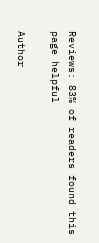Reviews: 83% of readers found this page helpful

Author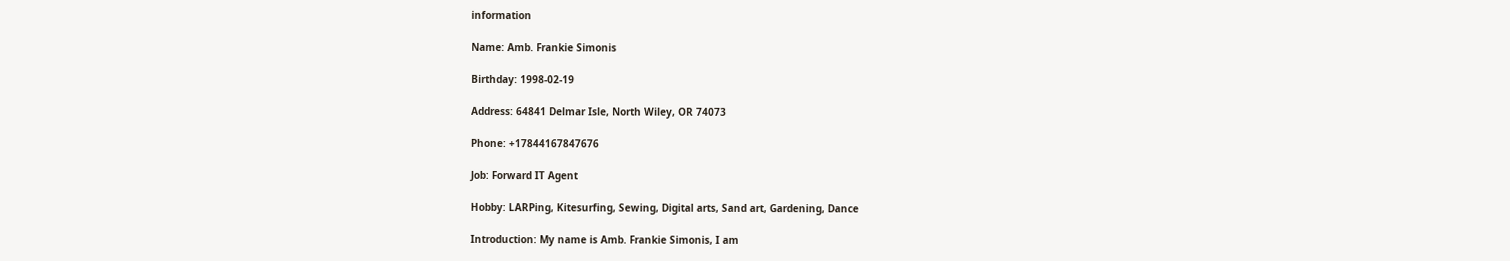information

Name: Amb. Frankie Simonis

Birthday: 1998-02-19

Address: 64841 Delmar Isle, North Wiley, OR 74073

Phone: +17844167847676

Job: Forward IT Agent

Hobby: LARPing, Kitesurfing, Sewing, Digital arts, Sand art, Gardening, Dance

Introduction: My name is Amb. Frankie Simonis, I am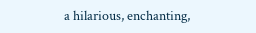a hilarious, enchanting,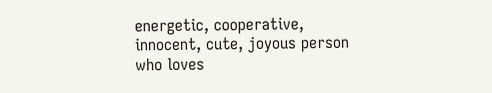energetic, cooperative, innocent, cute, joyous person who loves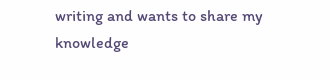writing and wants to share my knowledge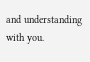and understanding with you.